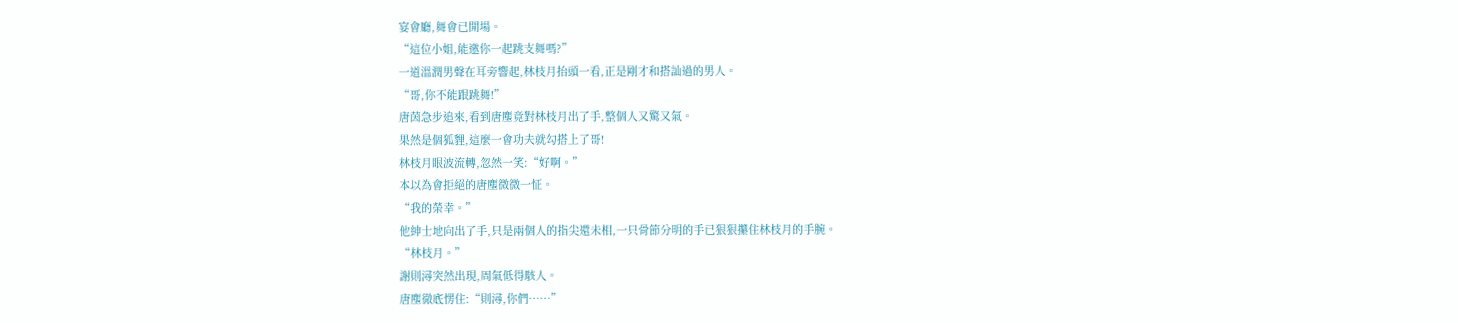宴會廳,舞會已開場。
“這位小姐,能邀你一起跳支舞嗎?”
一道溫潤男聲在耳旁響起,林枝月抬頭一看,正是剛才和搭訕過的男人。
“哥,你不能跟跳舞!”
唐茵急步追來,看到唐塵竟對林枝月出了手,整個人又驚又氣。
果然是個狐貍,這麼一會功夫就勾搭上了哥!
林枝月眼波流轉,忽然一笑:“好啊。”
本以為會拒絕的唐塵微微一怔。
“我的榮幸。”
他紳士地向出了手,只是兩個人的指尖還未相,一只骨節分明的手已狠狠攥住林枝月的手腕。
“林枝月。”
謝則潯突然出現,周氣低得駭人。
唐塵徹底愣住:“則潯,你們……”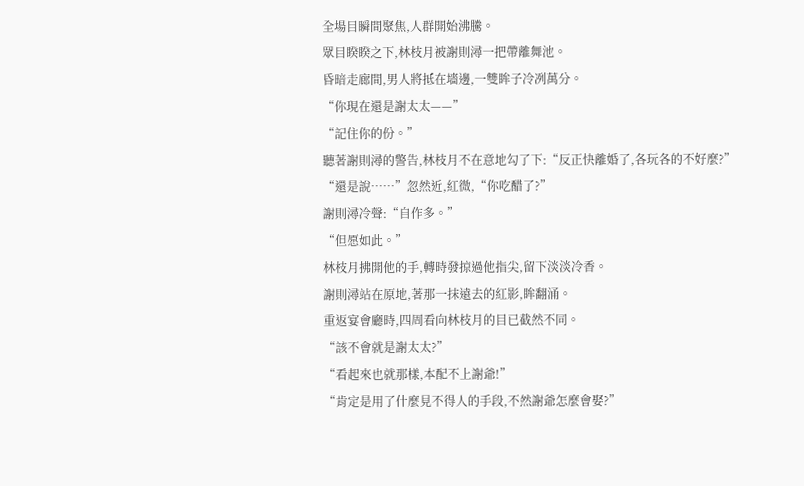全場目瞬間聚焦,人群開始沸騰。
眾目睽睽之下,林枝月被謝則潯一把帶離舞池。
昏暗走廊間,男人將抵在墻邊,一雙眸子冷冽萬分。
“你現在還是謝太太——”
“記住你的份。”
聽著謝則潯的警告,林枝月不在意地勾了下:“反正快離婚了,各玩各的不好麼?”
“還是說……”忽然近,紅微,“你吃醋了?”
謝則潯冷聲:“自作多。”
“但愿如此。”
林枝月拂開他的手,轉時發掠過他指尖,留下淡淡冷香。
謝則潯站在原地,著那一抹遠去的紅影,眸翻涌。
重返宴會廳時,四周看向林枝月的目已截然不同。
“該不會就是謝太太?”
“看起來也就那樣,本配不上謝爺!”
“肯定是用了什麼見不得人的手段,不然謝爺怎麼會娶?”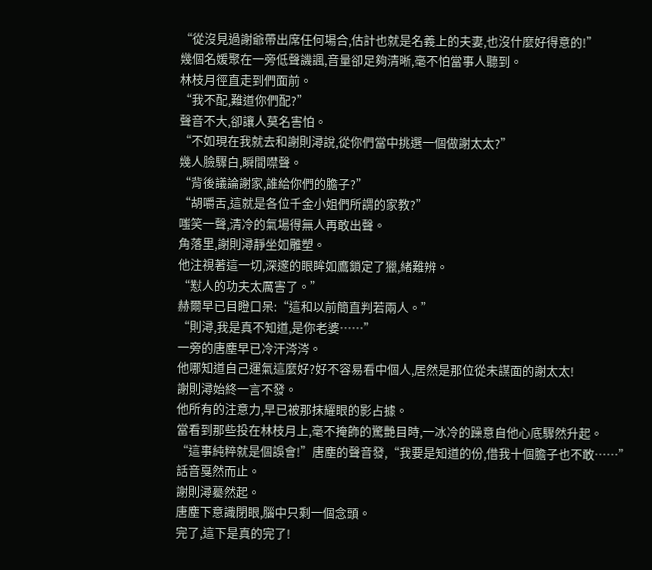“從沒見過謝爺帶出席任何場合,估計也就是名義上的夫妻,也沒什麼好得意的!”
幾個名媛聚在一旁低聲譏諷,音量卻足夠清晰,毫不怕當事人聽到。
林枝月徑直走到們面前。
“我不配,難道你們配?”
聲音不大,卻讓人莫名害怕。
“不如現在我就去和謝則潯說,從你們當中挑選一個做謝太太?”
幾人臉驟白,瞬間噤聲。
“背後議論謝家,誰給你們的膽子?”
“胡嚼舌,這就是各位千金小姐們所謂的家教?”
嗤笑一聲,清冷的氣場得無人再敢出聲。
角落里,謝則潯靜坐如雕塑。
他注視著這一切,深邃的眼眸如鷹鎖定了獵,緒難辨。
“懟人的功夫太厲害了。”
赫爾早已目瞪口呆:“這和以前簡直判若兩人。”
“則潯,我是真不知道,是你老婆……”
一旁的唐塵早已冷汗涔涔。
他哪知道自己運氣這麼好?好不容易看中個人,居然是那位從未謀面的謝太太!
謝則潯始終一言不發。
他所有的注意力,早已被那抹耀眼的影占據。
當看到那些投在林枝月上,毫不掩飾的驚艷目時,一冰冷的躁意自他心底驟然升起。
“這事純粹就是個誤會!”唐塵的聲音發,“我要是知道的份,借我十個膽子也不敢……”
話音戛然而止。
謝則潯驀然起。
唐塵下意識閉眼,腦中只剩一個念頭。
完了,這下是真的完了!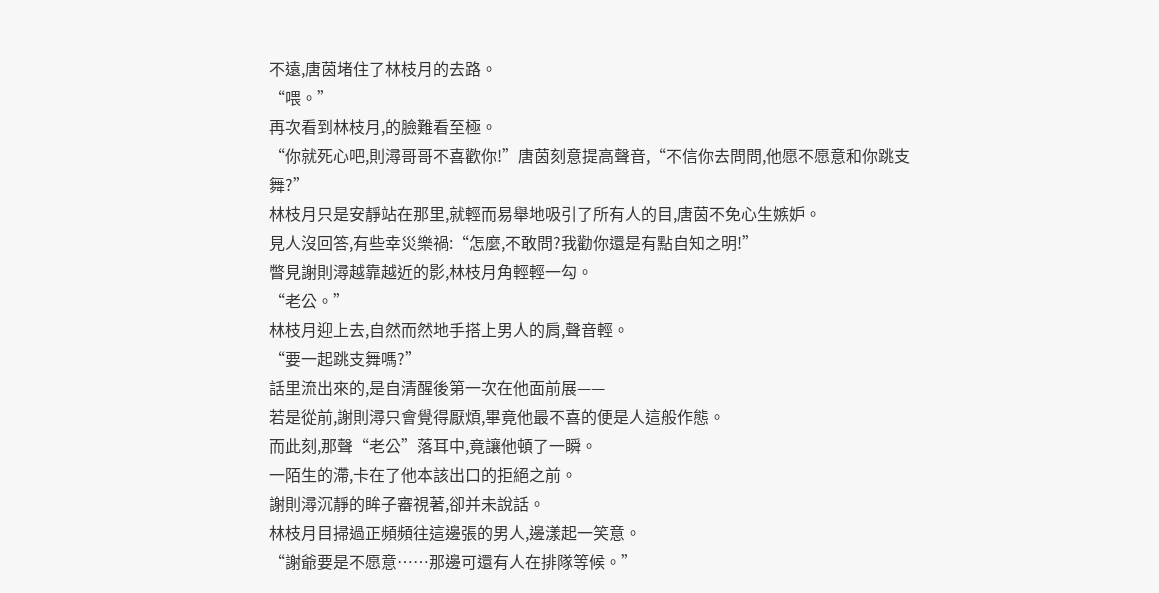不遠,唐茵堵住了林枝月的去路。
“喂。”
再次看到林枝月,的臉難看至極。
“你就死心吧,則潯哥哥不喜歡你!”唐茵刻意提高聲音,“不信你去問問,他愿不愿意和你跳支舞?”
林枝月只是安靜站在那里,就輕而易舉地吸引了所有人的目,唐茵不免心生嫉妒。
見人沒回答,有些幸災樂禍:“怎麼,不敢問?我勸你還是有點自知之明!”
瞥見謝則潯越靠越近的影,林枝月角輕輕一勾。
“老公。”
林枝月迎上去,自然而然地手搭上男人的肩,聲音輕。
“要一起跳支舞嗎?”
話里流出來的,是自清醒後第一次在他面前展——
若是從前,謝則潯只會覺得厭煩,畢竟他最不喜的便是人這般作態。
而此刻,那聲“老公”落耳中,竟讓他頓了一瞬。
一陌生的滯,卡在了他本該出口的拒絕之前。
謝則潯沉靜的眸子審視著,卻并未說話。
林枝月目掃過正頻頻往這邊張的男人,邊漾起一笑意。
“謝爺要是不愿意……那邊可還有人在排隊等候。”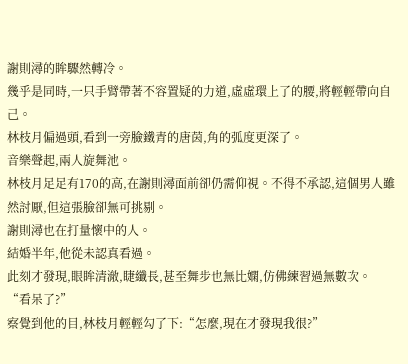謝則潯的眸驟然轉冷。
幾乎是同時,一只手臂帶著不容置疑的力道,虛虛環上了的腰,將輕輕帶向自己。
林枝月偏過頭,看到一旁臉鐵青的唐茵,角的弧度更深了。
音樂聲起,兩人旋舞池。
林枝月足足有170的高,在謝則潯面前卻仍需仰視。不得不承認,這個男人雖然討厭,但這張臉卻無可挑剔。
謝則潯也在打量懷中的人。
結婚半年,他從未認真看過。
此刻才發現,眼眸清澈,睫纖長,甚至舞步也無比嫻,仿佛練習過無數次。
“看呆了?”
察覺到他的目,林枝月輕輕勾了下:“怎麼,現在才發現我很?”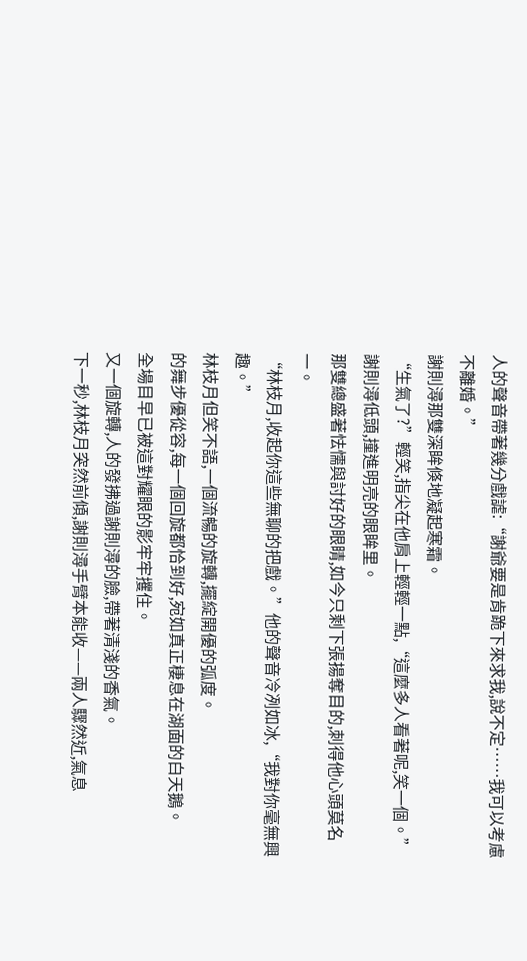人的聲音帶著幾分戲謔:“謝爺要是肯跪下來求我,說不定……我可以考慮不離婚。”
謝則潯那雙深眸倏地凝起寒霜。
“生氣了?”輕笑,指尖在他肩上輕輕一點,“這麼多人看著呢,笑一個。”
謝則潯低頭,撞進明亮的眼眸里。
那雙總盛著怯懦與討好的眼睛,如今只剩下張揚奪目的,刺得他心頭莫名一。
“林枝月,收起你這些無聊的把戲。”他的聲音冷冽如冰,“我對你毫無興趣。”
林枝月但笑不語,一個流暢的旋轉,擺綻開優的弧度。
的舞步優從容,每一個回旋都恰到好,宛如真正棲息在湖面的白天鵝。
全場目早已被這對耀眼的影牢牢攫住。
又一個旋轉,人的發拂過謝則潯的臉,帶著清淺的香氣。
下一秒,林枝月突然前傾,謝則潯手臂本能收——兩人驟然近,氣息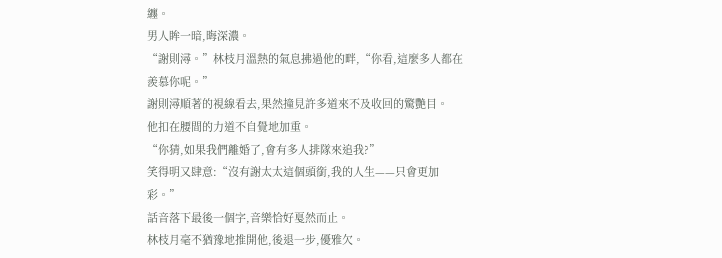纏。
男人眸一暗,晦深濃。
“謝則潯。”林枝月溫熱的氣息拂過他的畔,“你看,這麼多人都在羨慕你呢。”
謝則潯順著的視線看去,果然撞見許多道來不及收回的驚艷目。
他扣在腰間的力道不自覺地加重。
“你猜,如果我們離婚了,會有多人排隊來追我?”
笑得明又肆意:“沒有謝太太這個頭銜,我的人生——只會更加彩。”
話音落下最後一個字,音樂恰好戛然而止。
林枝月毫不猶豫地推開他,後退一步,優雅欠。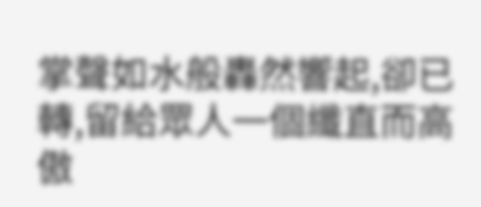掌聲如水般轟然響起,卻已轉,留給眾人一個纖直而高傲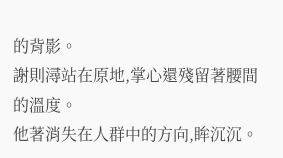的背影。
謝則潯站在原地,掌心還殘留著腰間的溫度。
他著消失在人群中的方向,眸沉沉。